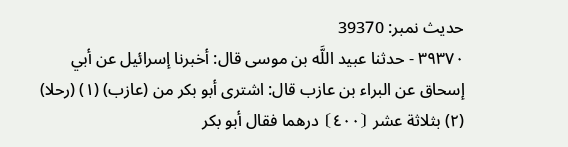حدیث نمبر: 39370
٣٩٣٧٠ - حدثنا عبيد اللَّه بن موسى قال: أخبرنا إسرائيل عن أبي إسحاق عن البراء بن عازب قال: اشترى أبو بكر من (عازب) (١) (رحلا) (٢) بثلاثة عشر ⦗٤٠٠⦘ درهما فقال أبو بكر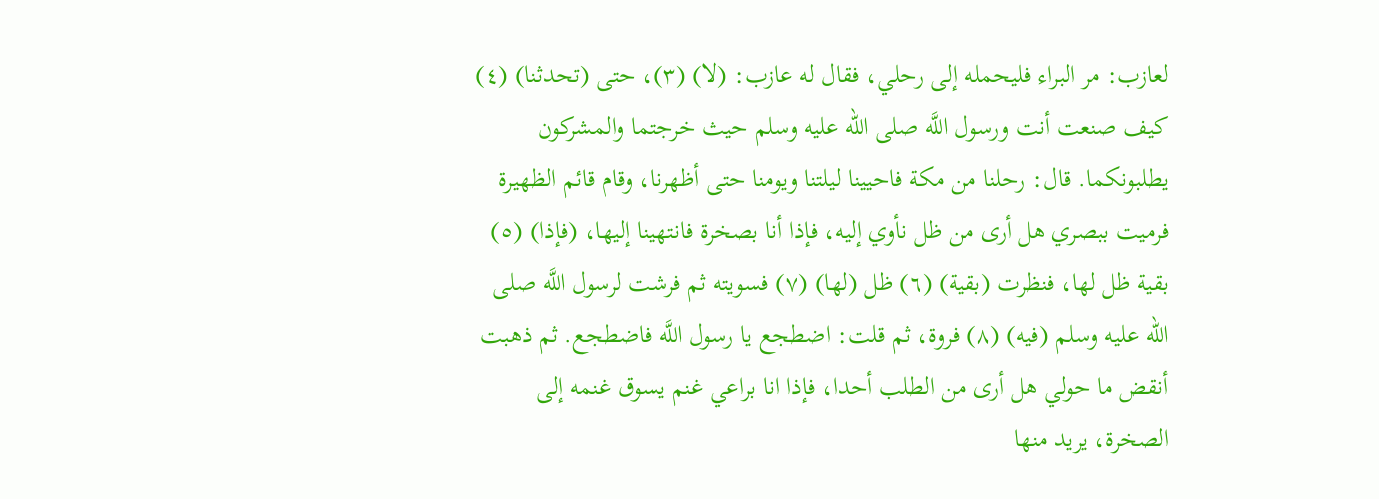لعازب: مر البراء فليحمله إلى رحلي، فقال له عازب: (لا) (٣)، حتى (تحدثنا) (٤) كيف صنعت أنت ورسول اللَّه صلى الله عليه وسلم حيث خرجتما والمشركون يطلبونكما. قال: رحلنا من مكة فاحيينا ليلتنا ويومنا حتى أظهرنا، وقام قائم الظهيرة فرميت ببصري هل أرى من ظل نأوي إليه، فإذا أنا بصخرة فانتهينا إليها، (فإذا) (٥) بقية ظل لها، فنظرت (بقية) (٦) ظل (لها) (٧) فسويته ثم فرشت لرسول اللَّه صلى الله عليه وسلم (فيه) (٨) فروة، ثم قلت: اضطجع يا رسول اللَّه فاضطجع. ثم ذهبت أنقض ما حولي هل أرى من الطلب أحدا، فإذا انا براعي غنم يسوق غنمه إلى الصخرة، يريد منها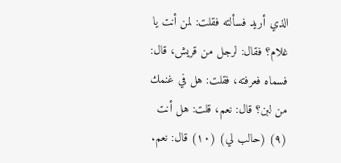الذي أريد فسألته فقلت: لمن أنت يا غلام؟ فقال: لرجل من قريش، قال: فسماه فعرفته، فقلت: هل في غنمك من لبن؟ قال: نعم، قلت: هل أنت (٩) (حالب لي) (١٠) قال: نعم.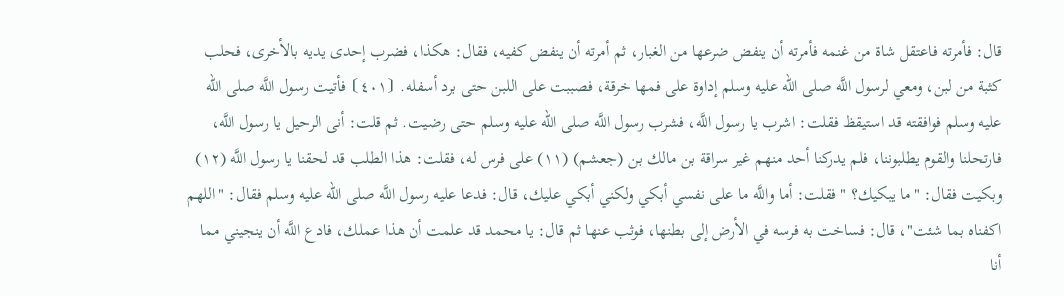قال: فأمرته فاعتقل شاة من غنمه فأمرته أن ينفض ضرعها من الغبار، ثم أمرته أن ينفض كفيه، فقال: هكذا، فضرب إحدى يديه بالأخرى، فحلب كثبة من لبن، ومعي لرسول اللَّه صلى الله عليه وسلم إداوة على فمها خرقة، فصببت على اللبن حتى برد أسفله. ⦗٤٠١⦘ فأتيت رسول اللَّه صلى الله عليه وسلم فوافقته قد استيقظ فقلت: اشرب يا رسول اللَّه، فشرب رسول اللَّه صلى الله عليه وسلم حتى رضيت. ثم قلت: أنى الرحيل يا رسول اللَّه، فارتحلنا والقوم يطلبوننا، فلم يدركنا أحد منهم غير سراقة بن مالك بن (جعشم) (١١) على فرس له، فقلت: هذا الطلب قد لحقنا يا رسول اللَّه (١٢) وبكيت فقال: "ما يبكيك؟ " فقلت: أما واللَّه ما على نفسي أبكي ولكني أبكي عليك، قال: فدعا عليه رسول اللَّه صلى الله عليه وسلم فقال: "اللهم اكفناه بما شئت"، قال: فساخت به فرسه في الأرض إلى بطنها، فوثب عنها ثم قال: يا محمد قد علمت أن هذا عملك، فادع اللَّه أن ينجيني مما أنا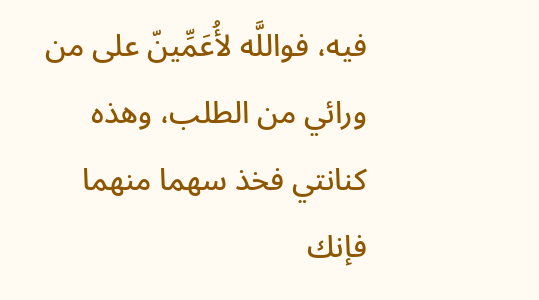فيه، فواللَّه لأُعَمِّينّ على من ورائي من الطلب، وهذه كنانتي فخذ سهما منهما فإنك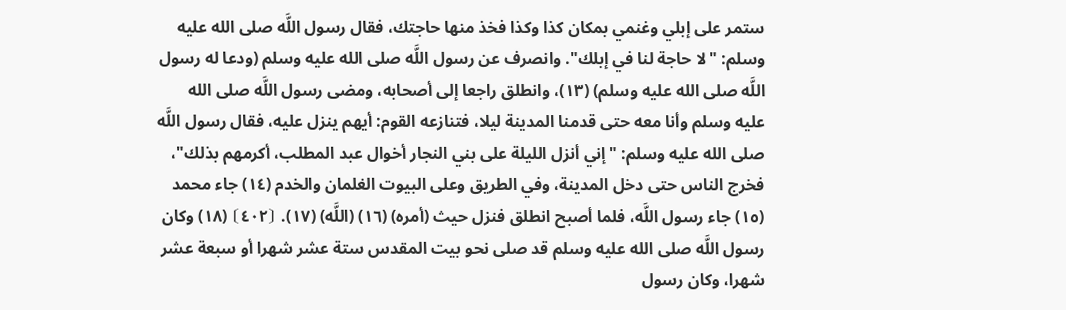ستمر على إبلي وغنمي بمكان كذا وكذا فخذ منها حاجتك، فقال رسول اللَّه صلى الله عليه وسلم: "لا حاجة لنا في إبلك". وانصرف عن رسول اللَّه صلى الله عليه وسلم (ودعا له رسول اللَّه صلى الله عليه وسلم) (١٣)، وانطلق راجعا إلى أصحابه، ومضى رسول اللَّه صلى الله عليه وسلم وأنا معه حتى قدمنا المدينة ليلا، فتنازعه القوم: أيهم ينزل عليه، فقال رسول اللَّه صلى الله عليه وسلم: "إني أنزل الليلة على بني النجار أخوال عبد المطلب، أكرمهم بذلك"، فخرج الناس حتى دخل المدينة، وفي الطريق وعلى البيوت الغلمان والخدم (١٤) جاء محمد (١٥) جاء رسول اللَّه، فلما أصبح انطلق فنزل حيث (أمره) (١٦) (اللَّه) (١٧). ⦗٤٠٢⦘ (١٨) وكان رسول اللَّه صلى الله عليه وسلم قد صلى نحو بيت المقدس ستة عشر شهرا أو سبعة عشر شهرا، وكان رسول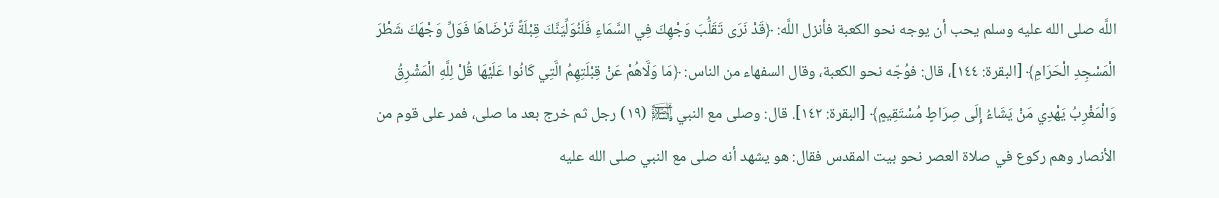اللَّه صلى الله عليه وسلم يحب أن يوجه نحو الكعبة فأنزل اللَّه: ﴿قَدْ نَرَى تَقَلُّبَ وَجْهِكَ فِي السَّمَاءِ فَلَنُوَلِّيَنَّكَ قِبْلَةً تَرْضَاهَا فَوَلِّ وَجْهَكَ شَطْرَ الْمَسْجِدِ الْحَرَامِ﴾ [البقرة: ١٤٤]، قال: فوُجّه نحو الكعبة، وقال السفهاء من الناس: ﴿مَا وَلَّاهُمْ عَنْ قِبْلَتِهِمُ الَّتِي كَانُوا عَلَيْهَا قُلْ لِلَّهِ الْمَشْرِقُ وَالْمَغْرِبُ يَهْدِي مَنْ يَشَاءُ إِلَى صِرَاطٍ مُسْتَقِيمٍ﴾ [البقرة: ١٤٢]. قال: وصلى مع النبي ﵊ (١٩) رجل ثم خرج بعد ما صلى، فمر على قوم من الأنصار وهم ركوع في صلاة العصر نحو بيت المقدس فقال: هو يشهد أنه صلى مع النبي صلى الله عليه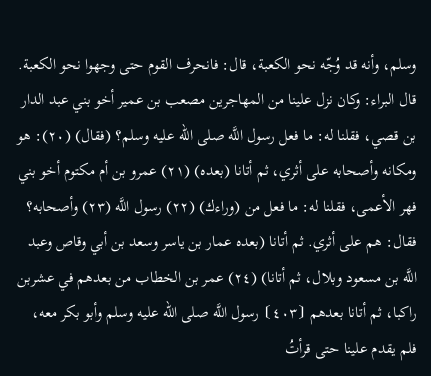وسلم، وأنه قد وُجّه نحو الكعبة، قال: فانحرف القوم حتى وجهوا نحو الكعبة. قال البراء: وكان نزل علينا من المهاجرين مصعب بن عمير أخو بني عبد الدار بن قصي، فقلنا له: ما فعل رسول اللَّه صلى الله عليه وسلم؟ (فقال) (٢٠): هو ومكانه وأصحابه على أثري، ثم أتانا (بعده) (٢١) عمرو بن أم مكتوم أخو بني فهر الأعمى، فقلنا له: ما فعل من (وراءك) (٢٢) رسول اللَّه (٢٣) وأصحابه؟ فقال: هم على أثري. ثم أتانا (بعده عمار بن ياسر وسعد بن أبي وقاص وعبد اللَّه بن مسعود وبلال، ثم أتانا) (٢٤) عمر بن الخطاب من بعدهم في عشربن راكبا، ثم أتانا بعدهم ⦗٤٠٣⦘ رسول اللَّه صلى الله عليه وسلم وأبو بكر معه، فلم يقدم علينا حتى قرأتُ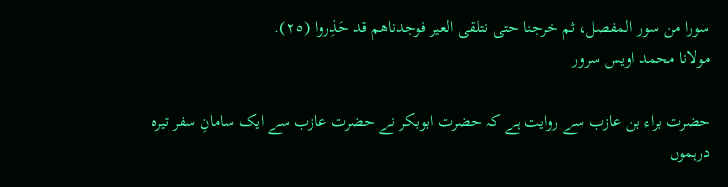سورا من سور المفصل، ثم خرجنا حتى نتلقى العير فوجدناهم قد حَذِروا (٢٥).
مولانا محمد اویس سرور

حضرت براء بن عازب سے روایت ہے کہ حضرت ابوبکر نے حضرت عازب سے ایک سامانِ سفر تیرہ درہموں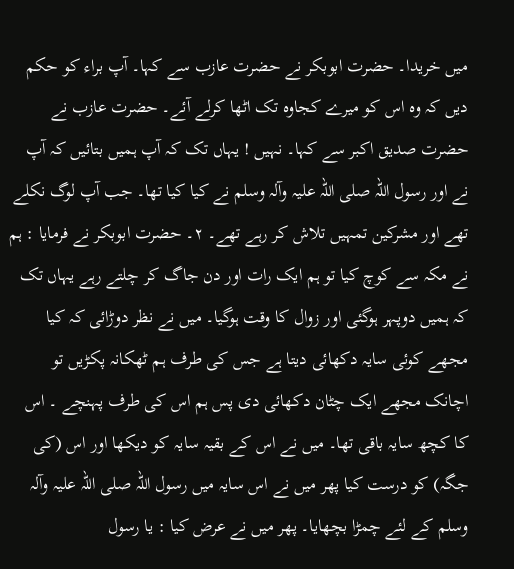میں خریدا۔ حضرت ابوبکر نے حضرت عازب سے کہا۔ آپ براء کو حکم دیں کہ وہ اس کو میرے کجاوہ تک اٹھا کرلے آئے۔ حضرت عازب نے حضرت صدیق اکبر سے کہا۔ نہیں ! یہاں تک کہ آپ ہمیں بتائیں کہ آپ نے اور رسول اللہ صلی اللہ علیہ وآلہ وسلم نے کیا کیا تھا۔ جب آپ لوگ نکلے تھے اور مشرکین تمہیں تلاش کر رہے تھے۔ ٢۔ حضرت ابوبکر نے فرمایا : ہم نے مکہ سے کوچ کیا تو ہم ایک رات اور دن جاگ کر چلتے رہے یہاں تک کہ ہمیں دوپہر ہوگئی اور زوال کا وقت ہوگیا۔ میں نے نظر دوڑائی کہ کیا مجھے کوئی سایہ دکھائی دیتا ہے جس کی طرف ہم ٹھکانہ پکڑیں تو اچانک مجھے ایک چٹان دکھائی دی پس ہم اس کی طرف پہنچے ۔ اس کا کچھ سایہ باقی تھا۔ میں نے اس کے بقیہ سایہ کو دیکھا اور اس (کی جگہ) کو درست کیا پھر میں نے اس سایہ میں رسول اللہ صلی اللہ علیہ وآلہ وسلم کے لئے چمڑا بچھایا۔ پھر میں نے عرض کیا : یا رسول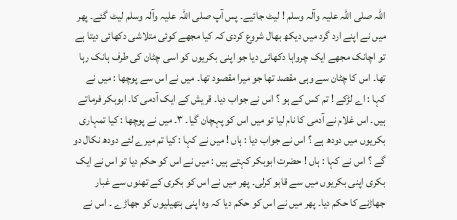اللہ صلی اللہ علیہ وآلہ وسلم ! لیٹ جائیے۔ پس آپ صلی اللہ علیہ وآلہ وسلم لیٹ گئے۔ پھر میں نے اپنے ارد گرد میں دیکھ بھال شروع کردی کہ کیا مجھے کوئی متلاشی دکھائی دیتا ہے تو اچانک مجھے ایک چرواہا دکھائی دیا جو اپنی بکریوں کو اسی چٹان کی طرف ہانک رہا تھا۔ اس کا چٹان سے وہی مقصد تھا جو میرا مقصود تھا۔ میں نے اس سے پوچھا : میں نے کہا : اے لڑکے ! تم کس کے ہو ؟ اس نے جواب دیا۔ قریش کے ایک آدمی کا۔ ابوبکر فرماتے ہیں۔ اس غلام نے آدمی کا نام لیا تو میں اس کو پہچان گیا۔ ٣۔ میں نے پوچھا : کیا تمہاری بکریوں میں دودھ ہے ؟ اس نے جواب دیا : ہاں ! میں نے کہا : کیا تم میرے لئے دودھ نکال دو گے ؟ اس نے کہا : ہاں ! حضرت ابوبکر کہتے ہیں : میں نے اس کو حکم دیا تو اس نے ایک بکری اپنی بکریوں میں سے قابو کرلی۔ پھر میں نے اس کو بکری کے تھنوں سے غبار جھاڑنے کا حکم دیا۔ پھر میں نے اس کو حکم دیا کہ وہ اپنی ہتھیلیوں کو جھاڑے ۔ اس نے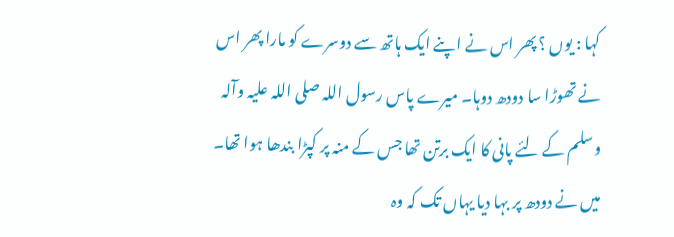کہا : یوں ؟ پھر اس نے اپنے ایک ہاتھ سے دوسرے کو مارا پھر اس نے تھوڑا سا دودھ دوہا۔ میرے پاس رسول اللہ صلی اللہ علیہ وآلہ وسلم کے لئے پانی کا ایک برتن تھا جس کے منہ پر کپڑا بندھا ہوا تھا۔ میں نے دودھ پر بہا دیا یہاں تک کہ وہ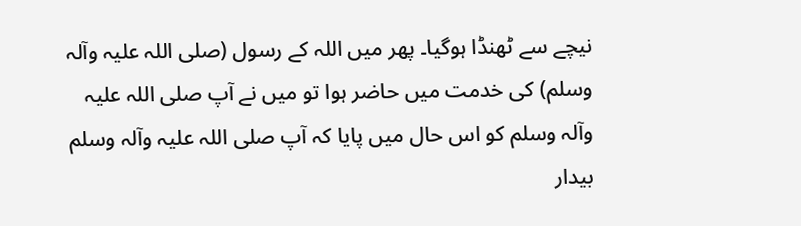نیچے سے ٹھنڈا ہوگیا۔ پھر میں اللہ کے رسول (صلی اللہ علیہ وآلہ وسلم) کی خدمت میں حاضر ہوا تو میں نے آپ صلی اللہ علیہ وآلہ وسلم کو اس حال میں پایا کہ آپ صلی اللہ علیہ وآلہ وسلم بیدار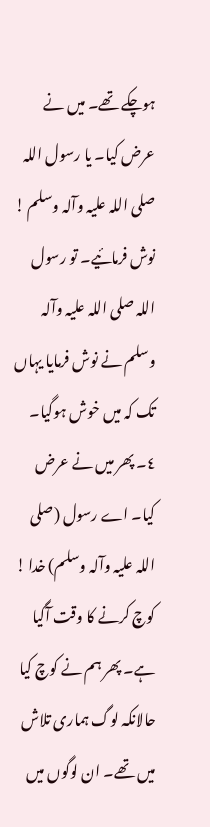ہوچکے تھے۔ میں نے عرض کیا۔ یا رسول اللہ صلی اللہ علیہ وآلہ وسلم ! نوش فرمائیے۔ تو رسول اللہ صلی اللہ علیہ وآلہ وسلم نے نوش فرمایا یہاں تک کہ میں خوش ہوگیا۔ ٤۔ پھر میں نے عرض کیا۔ اے رسول (صلی اللہ علیہ وآلہ وسلم) خدا ! کوچ کرنے کا وقت آگیا ہے۔ پھر ہم نے کوچ کیا حالانکہ لوگ ہماری تلاش میں تھے۔ ان لوگوں میں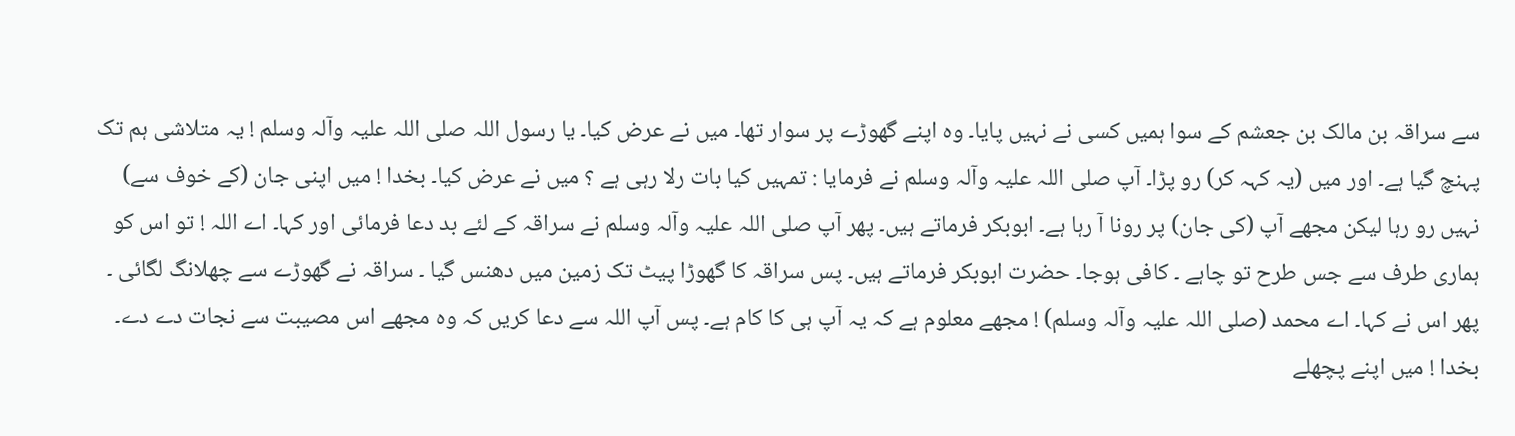سے سراقہ بن مالک بن جعشم کے سوا ہمیں کسی نے نہیں پایا۔ وہ اپنے گھوڑے پر سوار تھا۔ میں نے عرض کیا۔ یا رسول اللہ صلی اللہ علیہ وآلہ وسلم ! یہ متلاشی ہم تک پہنچ گیا ہے۔ اور میں (یہ کہہ کر) رو پڑا۔ آپ صلی اللہ علیہ وآلہ وسلم نے فرمایا : تمہیں کیا بات رلا رہی ہے ؟ میں نے عرض کیا۔ بخدا ! میں اپنی جان (کے خوف سے) نہیں رو رہا لیکن مجھے آپ (کی جان) پر رونا آ رہا ہے۔ ابوبکر فرماتے ہیں۔ پھر آپ صلی اللہ علیہ وآلہ وسلم نے سراقہ کے لئے بد دعا فرمائی اور کہا۔ اے اللہ ! تو اس کو ہماری طرف سے جس طرح تو چاہے ۔ کافی ہوجا۔ حضرت ابوبکر فرماتے ہیں۔ پس سراقہ کا گھوڑا پیٹ تک زمین میں دھنس گیا ۔ سراقہ نے گھوڑے سے چھلانگ لگائی ۔ پھر اس نے کہا۔ اے محمد (صلی اللہ علیہ وآلہ وسلم) ! مجھے معلوم ہے کہ یہ آپ ہی کا کام ہے۔ پس آپ اللہ سے دعا کریں کہ وہ مجھے اس مصیبت سے نجات دے دے۔ بخدا ! میں اپنے پچھلے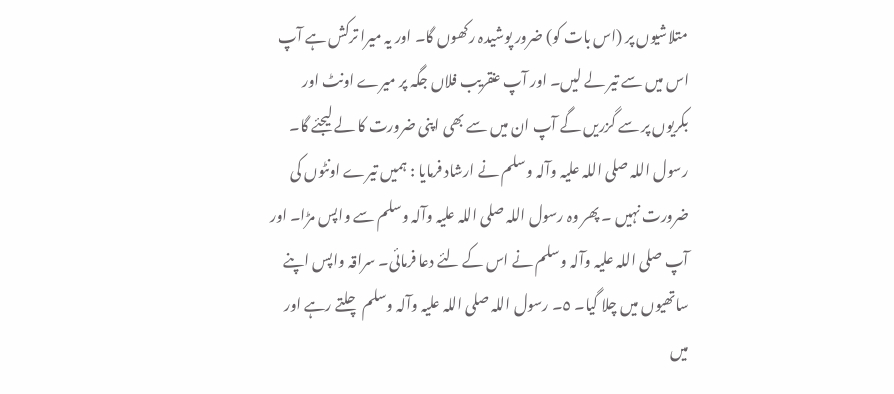متلاشیوں پر (اس بات کو) ضرور پوشیدہ رکھوں گا۔ اور یہ میرا ترکش ہے آپ اس میں سے تیر لے لیں۔ اور آپ عنقریب فلاں جگہ پر میرے اونٹ اور بکریوں پر سے گزریں گے آپ ان میں سے بھی اپنی ضرورت کا لے لیجئے گا۔ رسول اللہ صلی اللہ علیہ وآلہ وسلم نے ارشاد فرمایا : ہمیں تیرے اونٹوں کی ضرورت نہیں ۔ پھر وہ رسول اللہ صلی اللہ علیہ وآلہ وسلم سے واپس مڑا۔ اور آپ صلی اللہ علیہ وآلہ وسلم نے اس کے لئے دعا فرمائی۔ سراقہ واپس اپنے ساتھیوں میں چلا گیا۔ ٥۔ رسول اللہ صلی اللہ علیہ وآلہ وسلم چلتے رہے اور میں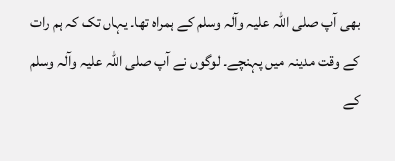بھی آپ صلی اللہ علیہ وآلہ وسلم کے ہمراہ تھا۔ یہاں تک کہ ہم رات کے وقت مدینہ میں پہنچے۔ لوگوں نے آپ صلی اللہ علیہ وآلہ وسلم کے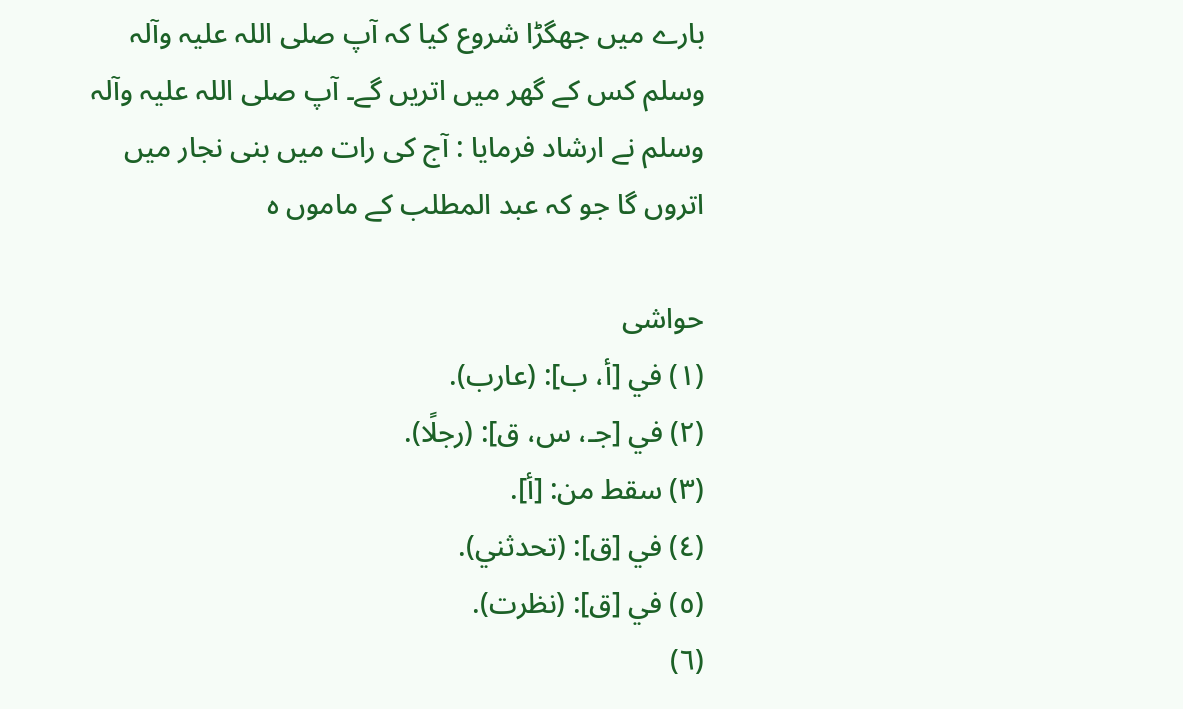بارے میں جھگڑا شروع کیا کہ آپ صلی اللہ علیہ وآلہ وسلم کس کے گھر میں اتریں گے۔ آپ صلی اللہ علیہ وآلہ وسلم نے ارشاد فرمایا : آج کی رات میں بنی نجار میں اتروں گا جو کہ عبد المطلب کے ماموں ہ

حواشی
(١) في [أ، ب]: (عارب).
(٢) في [جـ، س، ق]: (رجلًا).
(٣) سقط من: [أ].
(٤) في [ق]: (تحدثني).
(٥) في [ق]: (نظرت).
(٦)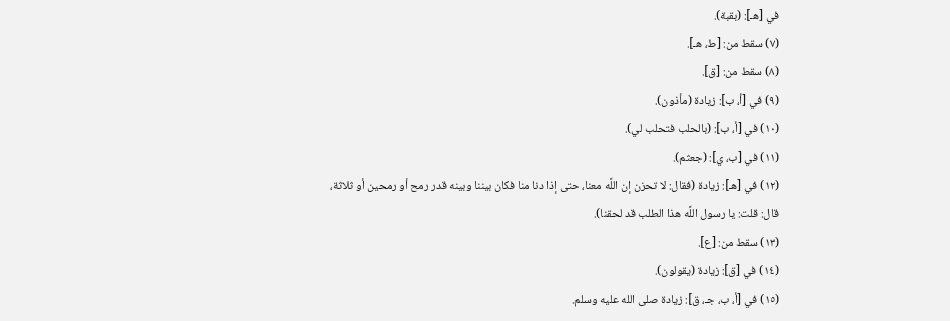في [هـ]: (بقبة).
(٧) سقط من: [ط، هـ].
(٨) سقط من: [ق].
(٩) في [أ، ب]: زيادة (مأذون).
(١٠) في [أ، ب]: (بالحلب فتحلب لي).
(١١) في [ب، ي]: (جعثم).
(١٢) في [هـ]: زيادة (فقال: لا تحزن إن اللَّه معنا، حتى إذا دنا منا فكان بيننا وبينه قدر رمح أو رمحين أو ثلاثة، قال: قلت: يا رسول اللَّه هذا الطلب قد لحقنا).
(١٣) سقط من: [ع].
(١٤) في [ق]: زيادة (يقولون).
(١٥) في [أ، ب، جـ، ق]: زيادة صلى الله عليه وسلم.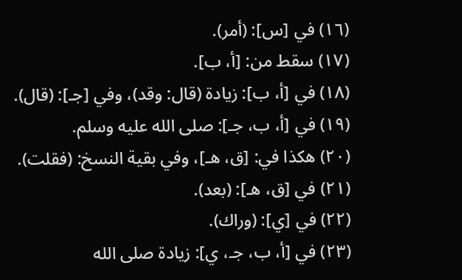(١٦) في [س]: (أمر).
(١٧) سقط من: [أ، ب].
(١٨) في [أ، ب]: زيادة (قال: وقد)، وفي [جـ]: (قال).
(١٩) في [أ، ب، جـ]: صلى الله عليه وسلم.
(٢٠) هكذا في: [ق، هـ]، وفي بقية النسخ: (فقلت).
(٢١) في [ق، هـ]: (بعد).
(٢٢) في [ي]: (وراك).
(٢٣) في [أ، ب، جـ، ي]: زيادة صلى الله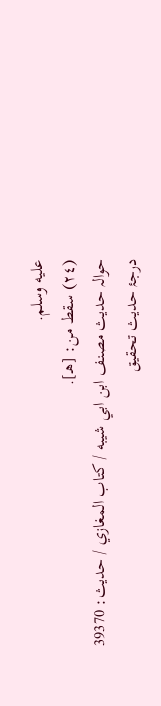عليه وسلم.
(٢٤) سقط من: [هـ].
حوالہ حدیث مصنف ابن ابي شيبه / كتاب المغازي / حدیث: 39370
درجۂ حدیث تحقیق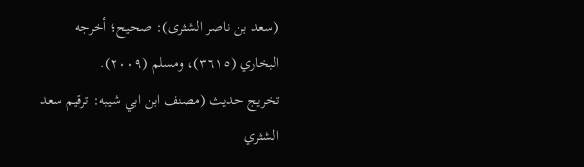(سعد بن ناصر الشثری): صحيح؛ أخرجه البخاري (٣٦١٥)، ومسلم (٢٠٠٩).
تخریج حدیث (مصنف ابن ابي شيبه: ترقيم سعد الشثري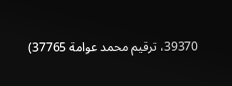39370، ترقيم محمد عوامة 37765)